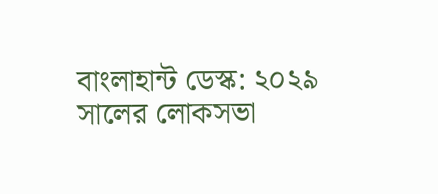বাংলাহান্ট ডেস্ক: ২০২৯ সালের লোকসভা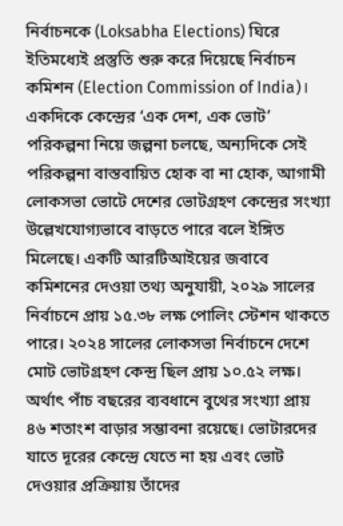নির্বাচনকে (Loksabha Elections) ঘিরে ইতিমধ্যেই প্রস্তুতি শুরু করে দিয়েছে নির্বাচন কমিশন (Election Commission of India)। একদিকে কেন্দ্রের ‘এক দেশ, এক ভোট’ পরিকল্পনা নিয়ে জল্পনা চলছে, অন্যদিকে সেই পরিকল্পনা বাস্তবায়িত হোক বা না হোক, আগামী লোকসভা ভোটে দেশের ভোটগ্রহণ কেন্দ্রের সংখ্যা উল্লেখযোগ্যভাবে বাড়তে পারে বলে ইঙ্গিত মিলেছে। একটি আরটিআইয়ের জবাবে কমিশনের দেওয়া তথ্য অনুযায়ী, ২০২৯ সালের নির্বাচনে প্রায় ১৫.৩৮ লক্ষ পোলিং স্টেশন থাকতে পারে। ২০২৪ সালের লোকসভা নির্বাচনে দেশে মোট ভোটগ্রহণ কেন্দ্র ছিল প্রায় ১০.৫২ লক্ষ। অর্থাৎ পাঁচ বছরের ব্যবধানে বুথের সংখ্যা প্রায় ৪৬ শতাংশ বাড়ার সম্ভাবনা রয়েছে। ভোটারদের যাতে দূরের কেন্দ্রে যেতে না হয় এবং ভোট দেওয়ার প্রক্রিয়ায় তাঁদের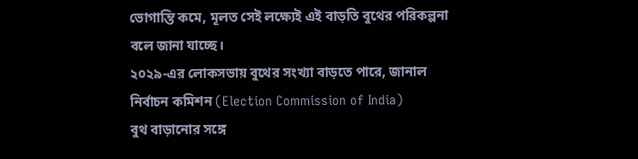ভোগান্তি কমে, মূলত সেই লক্ষ্যেই এই বাড়তি বুথের পরিকল্পনা বলে জানা যাচ্ছে।
২০২৯-এর লোকসভায় বুথের সংখ্যা বাড়তে পারে, জানাল নির্বাচন কমিশন (Election Commission of India)
বুথ বাড়ানোর সঙ্গে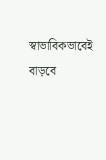স্বাভাবিকভাবেই বাড়বে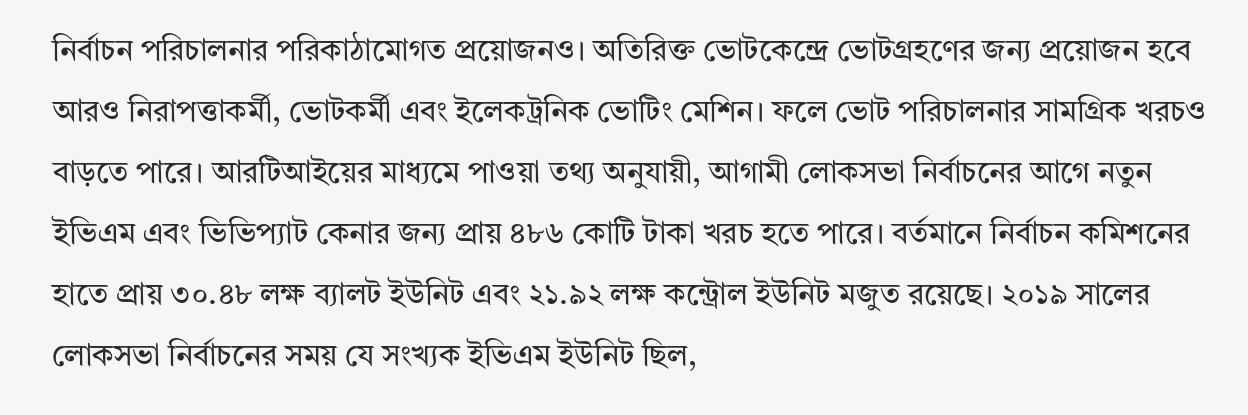নির্বাচন পরিচালনার পরিকাঠামোগত প্রয়োজনও। অতিরিক্ত ভোটকেন্দ্রে ভোটগ্রহণের জন্য প্রয়োজন হবে আরও নিরাপত্তাকর্মী, ভোটকর্মী এবং ইলেকট্রনিক ভোটিং মেশিন। ফলে ভোট পরিচালনার সামগ্রিক খরচও বাড়তে পারে। আরটিআইয়ের মাধ্যমে পাওয়া তথ্য অনুযায়ী, আগামী লোকসভা নির্বাচনের আগে নতুন ইভিএম এবং ভিভিপ্যাট কেনার জন্য প্রায় ৪৮৬ কোটি টাকা খরচ হতে পারে। বর্তমানে নির্বাচন কমিশনের হাতে প্রায় ৩০.৪৮ লক্ষ ব্যালট ইউনিট এবং ২১.৯২ লক্ষ কন্ট্রোল ইউনিট মজুত রয়েছে। ২০১৯ সালের লোকসভা নির্বাচনের সময় যে সংখ্যক ইভিএম ইউনিট ছিল,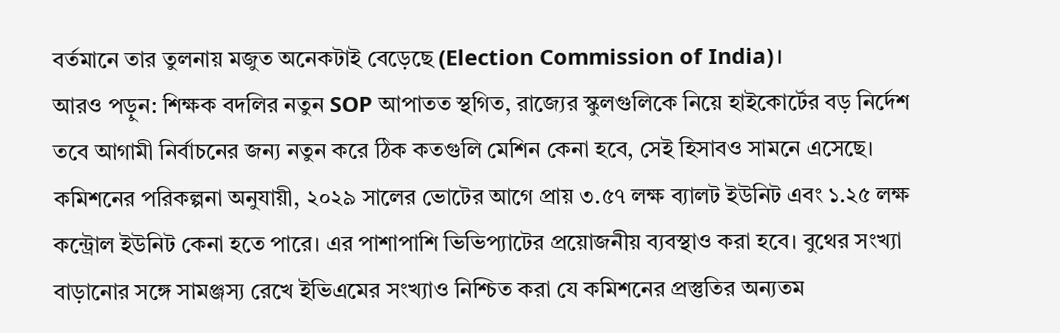বর্তমানে তার তুলনায় মজুত অনেকটাই বেড়েছে (Election Commission of India)।
আরও পড়ুন: শিক্ষক বদলির নতুন SOP আপাতত স্থগিত, রাজ্যের স্কুলগুলিকে নিয়ে হাইকোর্টের বড় নির্দেশ
তবে আগামী নির্বাচনের জন্য নতুন করে ঠিক কতগুলি মেশিন কেনা হবে, সেই হিসাবও সামনে এসেছে। কমিশনের পরিকল্পনা অনুযায়ী, ২০২৯ সালের ভোটের আগে প্রায় ৩.৫৭ লক্ষ ব্যালট ইউনিট এবং ১.২৫ লক্ষ কন্ট্রোল ইউনিট কেনা হতে পারে। এর পাশাপাশি ভিভিপ্যাটের প্রয়োজনীয় ব্যবস্থাও করা হবে। বুথের সংখ্যা বাড়ানোর সঙ্গে সামঞ্জস্য রেখে ইভিএমের সংখ্যাও নিশ্চিত করা যে কমিশনের প্রস্তুতির অন্যতম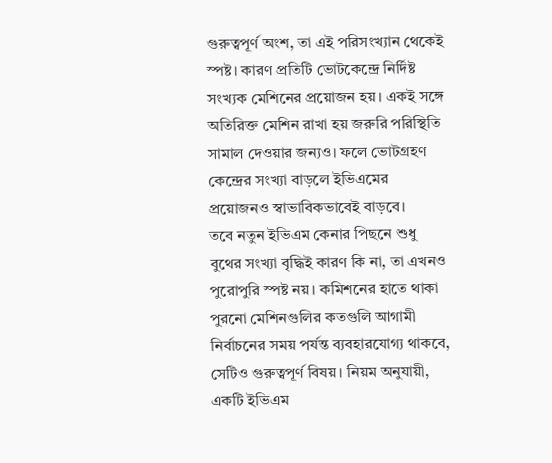গুরুত্বপূর্ণ অংশ, তা এই পরিসংখ্যান থেকেই স্পষ্ট। কারণ প্রতিটি ভোটকেন্দ্রে নির্দিষ্ট সংখ্যক মেশিনের প্রয়োজন হয়। একই সঙ্গে অতিরিক্ত মেশিন রাখা হয় জরুরি পরিস্থিতি সামাল দেওয়ার জন্যও। ফলে ভোটগ্রহণ কেন্দ্রের সংখ্যা বাড়লে ইভিএমের প্রয়োজনও স্বাভাবিকভাবেই বাড়বে।
তবে নতুন ইভিএম কেনার পিছনে শুধু বুথের সংখ্যা বৃদ্ধিই কারণ কি না, তা এখনও পুরোপুরি স্পষ্ট নয়। কমিশনের হাতে থাকা পুরনো মেশিনগুলির কতগুলি আগামী নির্বাচনের সময় পর্যন্ত ব্যবহারযোগ্য থাকবে, সেটিও গুরুত্বপূর্ণ বিষয়। নিয়ম অনুযায়ী, একটি ইভিএম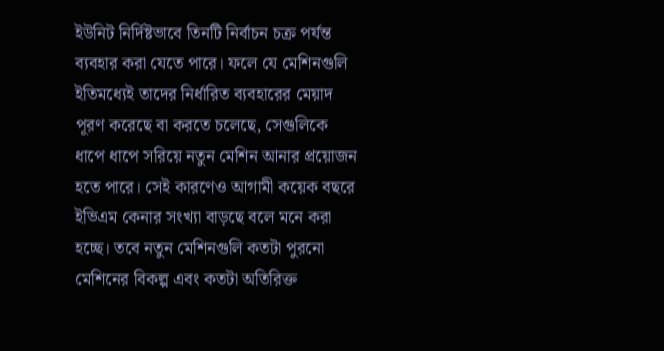ইউনিট নির্দিষ্টভাবে তিনটি নির্বাচন চক্র পর্যন্ত ব্যবহার করা যেতে পারে। ফলে যে মেশিনগুলি ইতিমধ্যেই তাদের নির্ধারিত ব্যবহারের মেয়াদ পূরণ করেছে বা করতে চলেছে, সেগুলিকে ধাপে ধাপে সরিয়ে নতুন মেশিন আনার প্রয়োজন হতে পারে। সেই কারণেও আগামী কয়েক বছরে ইভিএম কেনার সংখ্যা বাড়ছে বলে মনে করা হচ্ছে। তবে নতুন মেশিনগুলি কতটা পুরনো মেশিনের বিকল্প এবং কতটা অতিরিক্ত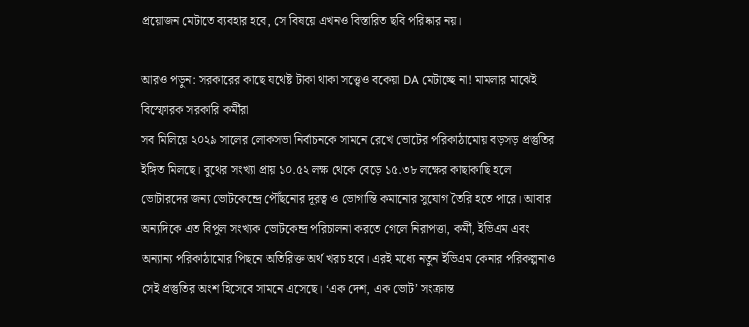প্রয়োজন মেটাতে ব্যবহার হবে, সে বিষয়ে এখনও বিস্তারিত ছবি পরিষ্কার নয়।

আরও পড়ুন: সরকারের কাছে যথেষ্ট টাকা থাকা সত্ত্বেও বকেয়া DA মেটাচ্ছে না! মামলার মাঝেই বিস্ফোরক সরকারি কর্মীরা
সব মিলিয়ে ২০২৯ সালের লোকসভা নির্বাচনকে সামনে রেখে ভোটের পরিকাঠামোয় বড়সড় প্রস্তুতির ইঙ্গিত মিলছে। বুথের সংখ্যা প্রায় ১০.৫২ লক্ষ থেকে বেড়ে ১৫.৩৮ লক্ষের কাছাকাছি হলে ভোটারদের জন্য ভোটকেন্দ্রে পৌঁছনোর দূরত্ব ও ভোগান্তি কমানোর সুযোগ তৈরি হতে পারে। আবার অন্যদিকে এত বিপুল সংখ্যক ভোটকেন্দ্র পরিচালনা করতে গেলে নিরাপত্তা, কর্মী, ইভিএম এবং অন্যান্য পরিকাঠামোর পিছনে অতিরিক্ত অর্থ খরচ হবে। এরই মধ্যে নতুন ইভিএম কেনার পরিকল্পনাও সেই প্রস্তুতির অংশ হিসেবে সামনে এসেছে। ‘এক দেশ, এক ভোট’ সংক্রান্ত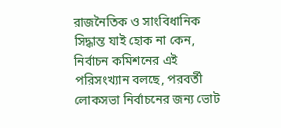রাজনৈতিক ও সাংবিধানিক সিদ্ধান্ত যাই হোক না কেন, নির্বাচন কমিশনের এই পরিসংখ্যান বলছে, পরবর্তী লোকসভা নির্বাচনের জন্য ভোট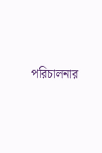পরিচালনার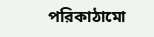পরিকাঠামো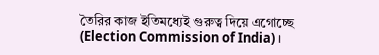তৈরির কাজ ইতিমধ্যেই গুরুত্ব দিয়ে এগোচ্ছে (Election Commission of India)।